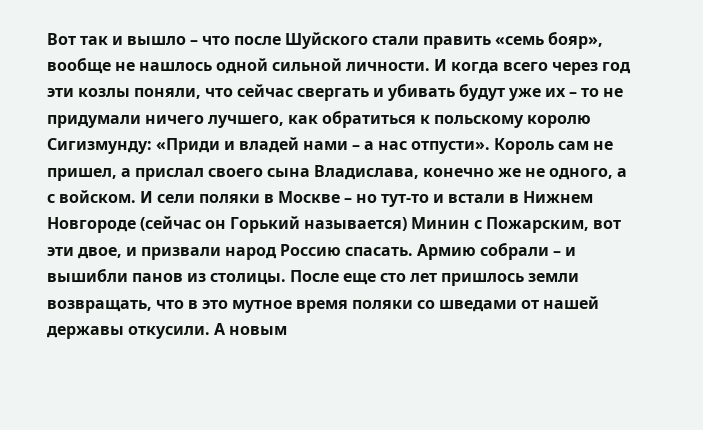Вот так и вышло – что после Шуйского стали править «семь бояр», вообще не нашлось одной сильной личности. И когда всего через год эти козлы поняли, что сейчас свергать и убивать будут уже их – то не придумали ничего лучшего, как обратиться к польскому королю Сигизмунду: «Приди и владей нами – а нас отпусти». Король сам не пришел, а прислал своего сына Владислава, конечно же не одного, а с войском. И сели поляки в Москве – но тут-то и встали в Нижнем Новгороде (сейчас он Горький называется) Минин с Пожарским, вот эти двое, и призвали народ Россию спасать. Армию собрали – и вышибли панов из столицы. После еще сто лет пришлось земли возвращать, что в это мутное время поляки со шведами от нашей державы откусили. А новым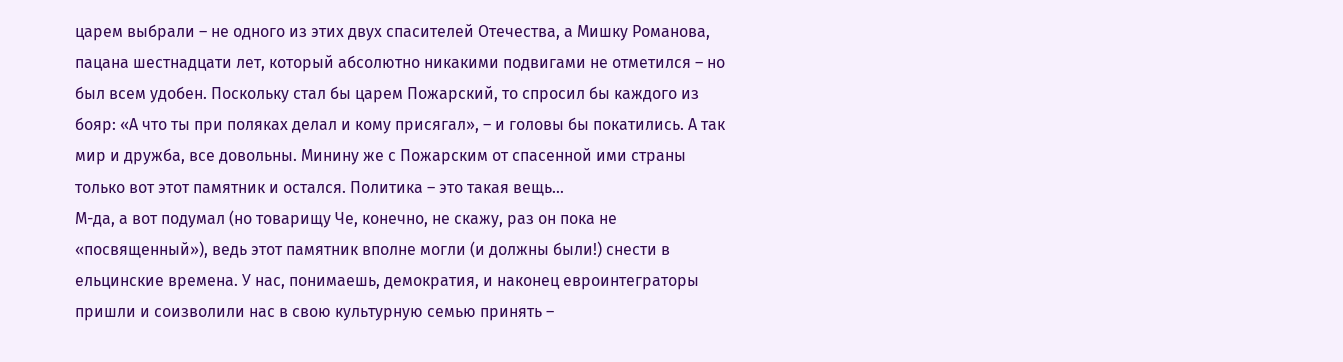царем выбрали – не одного из этих двух спасителей Отечества, а Мишку Романова, пацана шестнадцати лет, который абсолютно никакими подвигами не отметился – но был всем удобен. Поскольку стал бы царем Пожарский, то спросил бы каждого из бояр: «А что ты при поляках делал и кому присягал», – и головы бы покатились. А так мир и дружба, все довольны. Минину же с Пожарским от спасенной ими страны только вот этот памятник и остался. Политика – это такая вещь…
М-да, а вот подумал (но товарищу Че, конечно, не скажу, раз он пока не «посвященный»), ведь этот памятник вполне могли (и должны были!) снести в ельцинские времена. У нас, понимаешь, демократия, и наконец евроинтеграторы пришли и соизволили нас в свою культурную семью принять –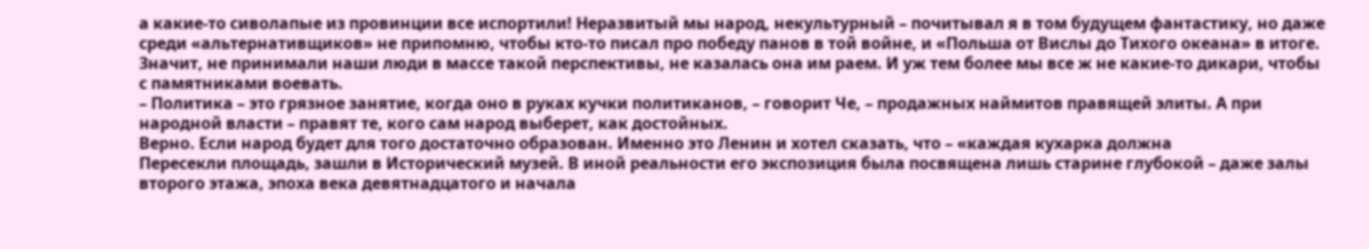а какие-то сиволапые из провинции все испортили! Неразвитый мы народ, некультурный – почитывал я в том будущем фантастику, но даже среди «альтернативщиков» не припомню, чтобы кто-то писал про победу панов в той войне, и «Польша от Вислы до Тихого океана» в итоге. Значит, не принимали наши люди в массе такой перспективы, не казалась она им раем. И уж тем более мы все ж не какие-то дикари, чтобы с памятниками воевать.
– Политика – это грязное занятие, когда оно в руках кучки политиканов, – говорит Че, – продажных наймитов правящей элиты. А при народной власти – правят те, кого сам народ выберет, как достойных.
Верно. Если народ будет для того достаточно образован. Именно это Ленин и хотел сказать, что – «каждая кухарка должна
Пересекли площадь, зашли в Исторический музей. В иной реальности его экспозиция была посвящена лишь старине глубокой – даже залы второго этажа, эпоха века девятнадцатого и начала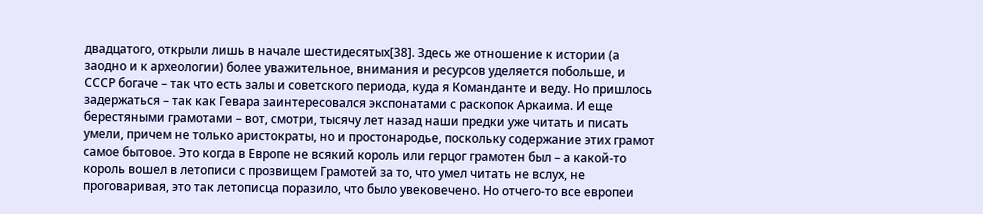двадцатого, открыли лишь в начале шестидесятых[38]. Здесь же отношение к истории (а заодно и к археологии) более уважительное, внимания и ресурсов уделяется побольше, и СССР богаче – так что есть залы и советского периода, куда я Команданте и веду. Но пришлось задержаться – так как Гевара заинтересовался экспонатами с раскопок Аркаима. И еще берестяными грамотами – вот, смотри, тысячу лет назад наши предки уже читать и писать умели, причем не только аристократы, но и простонародье, поскольку содержание этих грамот самое бытовое. Это когда в Европе не всякий король или герцог грамотен был – а какой-то король вошел в летописи с прозвищем Грамотей за то, что умел читать не вслух, не проговаривая, это так летописца поразило, что было увековечено. Но отчего-то все европеи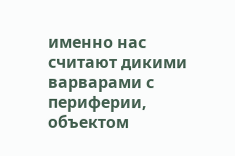именно нас считают дикими варварами с периферии, объектом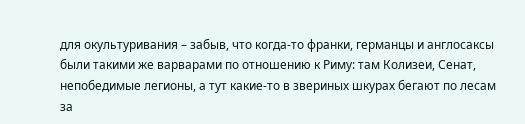для окультуривания – забыв, что когда-то франки, германцы и англосаксы были такими же варварами по отношению к Риму: там Колизеи, Сенат, непобедимые легионы, а тут какие-то в звериных шкурах бегают по лесам за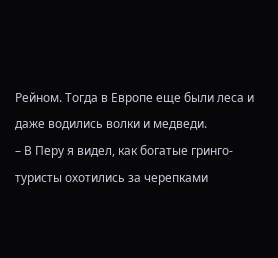Рейном. Тогда в Европе еще были леса и даже водились волки и медведи.
– В Перу я видел, как богатые гринго-туристы охотились за черепками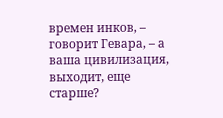времен инков, – говорит Гевара, – а ваша цивилизация, выходит, еще старше?